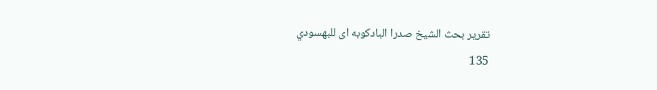تقرير بحث الشيخ صدرا البادكوبه اى للبهسودي
135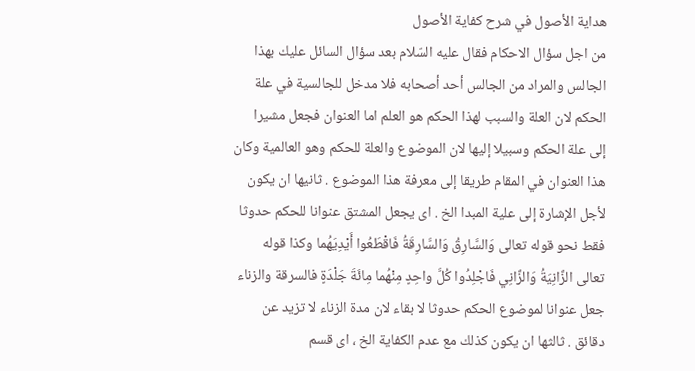هداية الأصول في شرح كفاية الأصول
من اجل سؤال الاحكام فقال عليه السّلام بعد سؤال السائل عليك بهذا الجالس والمراد من الجالس أحد أصحابه فلا مدخل للجالسية في علة الحكم لان العلة والسبب لهذا الحكم هو العلم اما العنوان فجعل مشيرا إلى علة الحكم وسبيلا إليها لان الموضوع والعلة للحكم وهو العالمية وكان هذا العنوان في المقام طريقا إلى معرفة هذا الموضوع . ثانيها ان يكون لأجل الإشارة إلى علية المبدا الخ . اى يجعل المشتق عنوانا للحكم حدوثا فقط نحو قوله تعالى وَالسَّارِقُ وَالسَّارِقَةُ فَاقْطَعُوا أَيْدِيَهُما وكذا قوله تعالى الزَّانِيَةُ وَالزَّانِي فَاجْلِدُوا كُلَّ واحِدٍ مِنْهُما مِائَةَ جَلْدَةٍ فالسرقة والزناء جعل عنوانا لموضوع الحكم حدوثا لا بقاء لان مدة الزناء لا تزيد عن دقائق . ثالثها ان يكون كذلك مع عدم الكفاية الخ ، اى قسم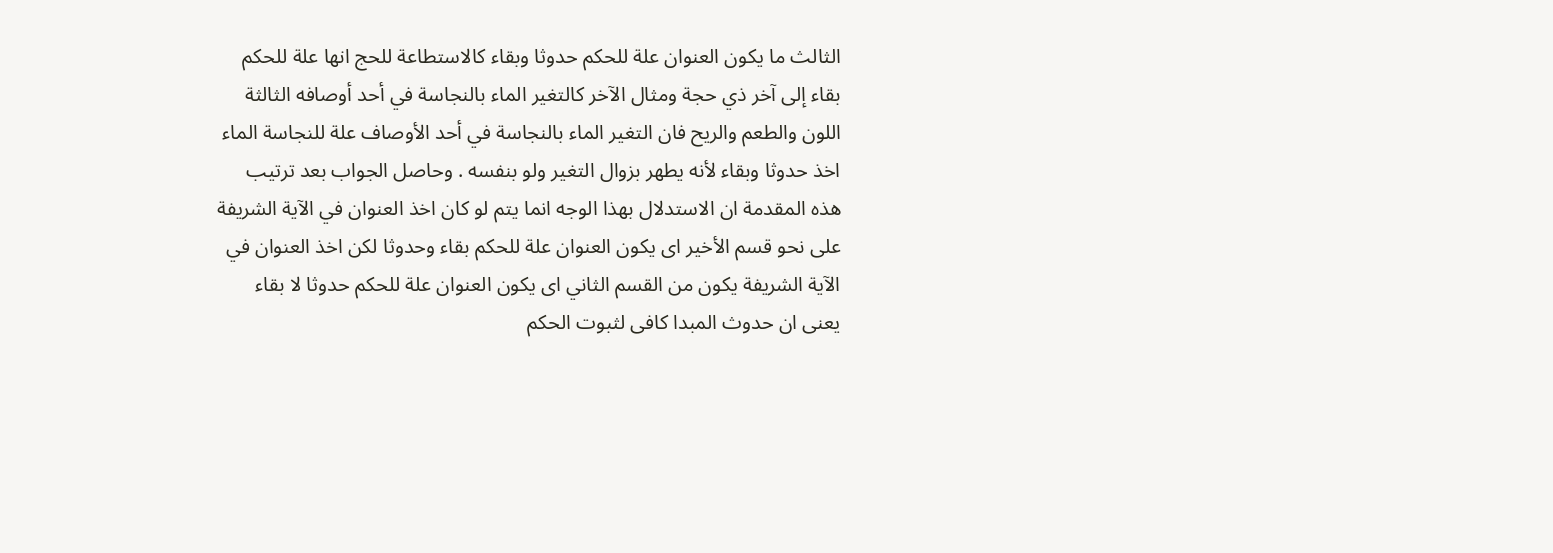الثالث ما يكون العنوان علة للحكم حدوثا وبقاء كالاستطاعة للحج انها علة للحكم بقاء إلى آخر ذي حجة ومثال الآخر كالتغير الماء بالنجاسة في أحد أوصافه الثالثة اللون والطعم والريح فان التغير الماء بالنجاسة في أحد الأوصاف علة للنجاسة الماء اخذ حدوثا وبقاء لأنه يطهر بزوال التغير ولو بنفسه . وحاصل الجواب بعد ترتيب هذه المقدمة ان الاستدلال بهذا الوجه انما يتم لو كان اخذ العنوان في الآية الشريفة على نحو قسم الأخير اى يكون العنوان علة للحكم بقاء وحدوثا لكن اخذ العنوان في الآية الشريفة يكون من القسم الثاني اى يكون العنوان علة للحكم حدوثا لا بقاء يعنى ان حدوث المبدا كافى لثبوت الحكم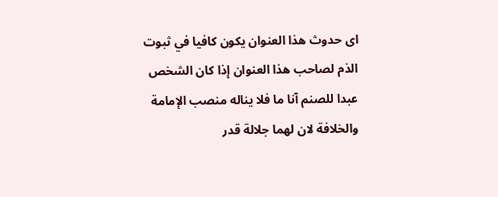اى حدوث هذا العنوان يكون كافيا في ثبوت الذم لصاحب هذا العنوان إذا كان الشخص عبدا للصنم آنا ما فلا يناله منصب الإمامة والخلافة لان لهما جلالة قدر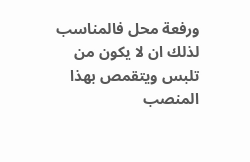ورفعة محل فالمناسب لذلك ان لا يكون من تلبس ويتقمص بهذا المنصب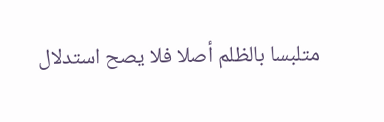متلبسا بالظلم أصلا فلا يصح استدلال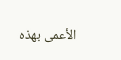الأعمى بهذه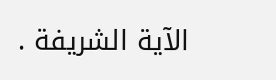الآية الشريفة .